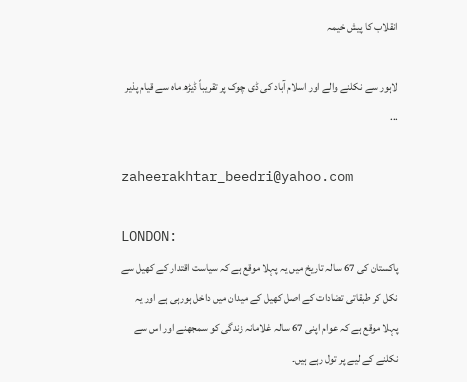انقلاب کا پیش خیمہ

لاہور سے نکلنے والے اور اسلام آباد کی ڈی چوک پر تقریباً ڈیڑھ ماہ سے قیام پذیر ...

zaheerakhtar_beedri@yahoo.com

LONDON:
پاکستان کی 67 سالہ تاریخ میں یہ پہلا موقع ہے کہ سیاست اقتدار کے کھیل سے نکل کر طبقاتی تضادات کے اصل کھیل کے میدان میں داخل ہورہی ہے اور یہ پہلا موقع ہے کہ عوام اپنی 67 سالہ غلامانہ زندگی کو سمجھنے اور اس سے نکلنے کے لیے پر تول رہے ہیں۔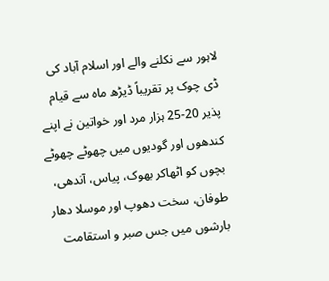لاہور سے نکلنے والے اور اسلام آباد کی ڈی چوک پر تقریباً ڈیڑھ ماہ سے قیام پذیر 20-25 ہزار مرد اور خواتین نے اپنے کندھوں اور گودیوں میں چھوٹے چھوٹے بچوں کو اٹھاکر بھوک، پیاس، آندھی، طوفان، سخت دھوپ اور موسلا دھار بارشوں میں جس صبر و استقامت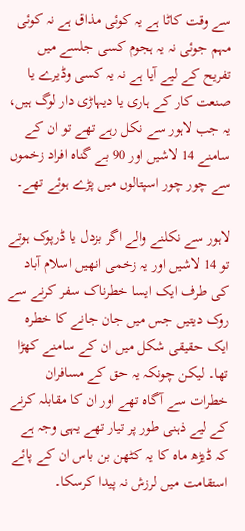سے وقت کاٹا ہے یہ کوئی مذاق ہے نہ کوئی مہم جوئی نہ یہ ہجوم کسی جلسے میں تفریح کے لیے آیا ہے نہ یہ کسی وڈیرے یا صنعت کار کے ہاری یا دیہاڑی دار لوگ ہیں، یہ جب لاہور سے نکل رہے تھے تو ان کے سامنے 14 لاشیں اور 90 بے گناہ افراد زخموں سے چور چور اسپتالوں میں پڑے ہوئے تھے۔

لاہور سے نکلنے والے اگر بزدل یا ڈرپوک ہوتے تو 14 لاشیں اور یہ زخمی انھیں اسلام آباد کی طرف ایک ایسا خطرناک سفر کرنے سے روک دیتیں جس میں جان جانے کا خطرہ ایک حقیقی شکل میں ان کے سامنے کھڑا تھا۔ لیکن چونکہ یہ حق کے مسافران خطرات سے آگاہ تھے اور ان کا مقابلہ کرنے کے لیے ذہنی طور پر تیار تھے یہی وجہ ہے کہ ڈیڑھ ماہ کا یہ کٹھن بن باس ان کے پائے استقامت میں لرزش نہ پیدا کرسکا۔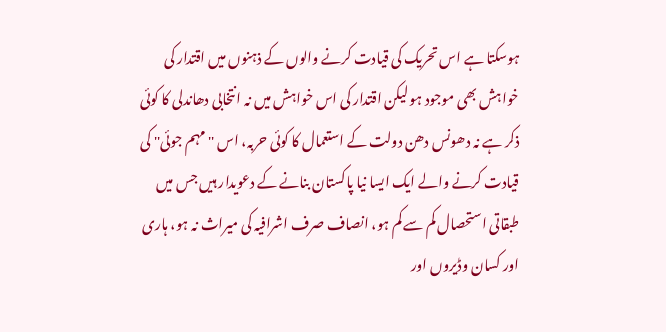ہوسکتا ہے اس تحریک کی قیادت کرنے والوں کے ذہنوں میں اقتدار کی خواہش بھی موجود ہو لیکن اقتدار کی اس خواہش میں نہ انتخابی دھاندلی کا کوئی ذکر ہے نہ دھونس دھن دولت کے استعمال کا کوئی حربہ، اس ''مہم جوئی'' کی قیادت کرنے والے ایک ایسا نیا پاکستان بنانے کے دعویدار ہیں جس میں طبقاتی استحصال کم سے کم ہو، انصاف صرف اشرافیہ کی میراث نہ ہو، ہاری اور کسان وڈیروں اور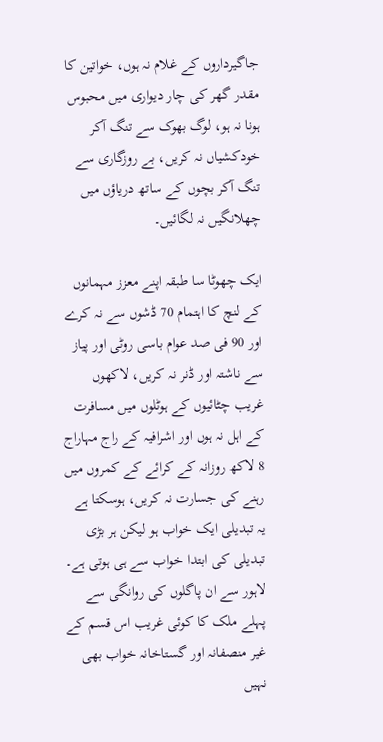جاگیرداروں کے غلام نہ ہوں، خواتین کا مقدر گھر کی چار دیواری میں محبوس ہونا نہ ہو، لوگ بھوک سے تنگ آکر خودکشیاں نہ کریں، بے روزگاری سے تنگ آکر بچوں کے ساتھ دریاؤں میں چھلانگیں نہ لگائیں۔

ایک چھوٹا سا طبقہ اپنے معزز مہمانوں کے لنچ کا اہتمام 70 ڈشوں سے نہ کرے اور 90 فی صد عوام باسی روٹی اور پیاز سے ناشتہ اور ڈنر نہ کریں، لاکھوں غریب چٹائیوں کے ہوٹلوں میں مسافرت کے اہل نہ ہوں اور اشرافیہ کے راج مہاراج 8 لاکھ روزانہ کے کرائے کے کمروں میں رہنے کی جسارت نہ کریں، ہوسکتا ہے یہ تبدیلی ایک خواب ہو لیکن ہر بڑی تبدیلی کی ابتدا خواب سے ہی ہوتی ہے۔ لاہور سے ان پاگلوں کی روانگی سے پہلے ملک کا کوئی غریب اس قسم کے غیر منصفانہ اور گستاخانہ خواب بھی نہیں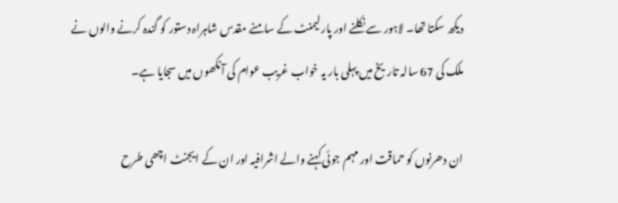دیکھ سکتا تھا۔ لاہور سے نکلنے اور پارلیمنٹ کے سامنے مقدس شاہراہ دستور کو گندہ کرنے والوں نے ملک کی 67 سالہ تاریخ میں پہلی بار یہ خواب غریب عوام کی آنکھوں میں سجایا ہے۔

ان دھرنوں کو حماقت اور مہم جوئی کہنے والے اشرافیہ اور ان کے ایجنٹ اچھی طرح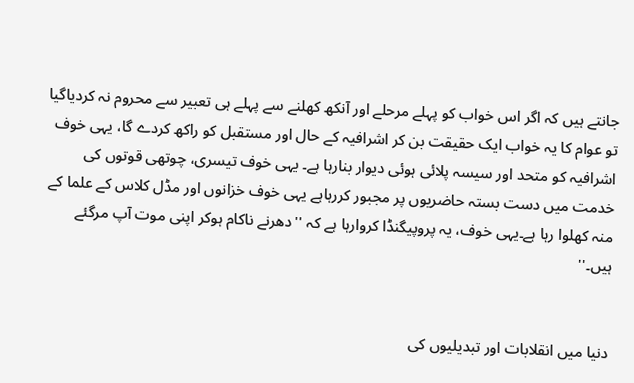جانتے ہیں کہ اگر اس خواب کو پہلے مرحلے اور آنکھ کھلنے سے پہلے ہی تعبیر سے محروم نہ کردیاگیا تو عوام کا یہ خواب ایک حقیقت بن کر اشرافیہ کے حال اور مستقبل کو راکھ کردے گا، یہی خوف اشرافیہ کو متحد اور سیسہ پلائی ہوئی دیوار بنارہا ہے۔ یہی خوف تیسری، چوتھی قوتوں کی خدمت میں دست بستہ حاضریوں پر مجبور کررہاہے یہی خوف خزانوں اور مڈل کلاس کے علما کے منہ کھلوا رہا ہے۔یہی خوف، یہ پروپیگنڈا کروارہا ہے کہ ''دھرنے ناکام ہوکر اپنی موت آپ مرگئے ہیں۔''


دنیا میں انقلابات اور تبدیلیوں کی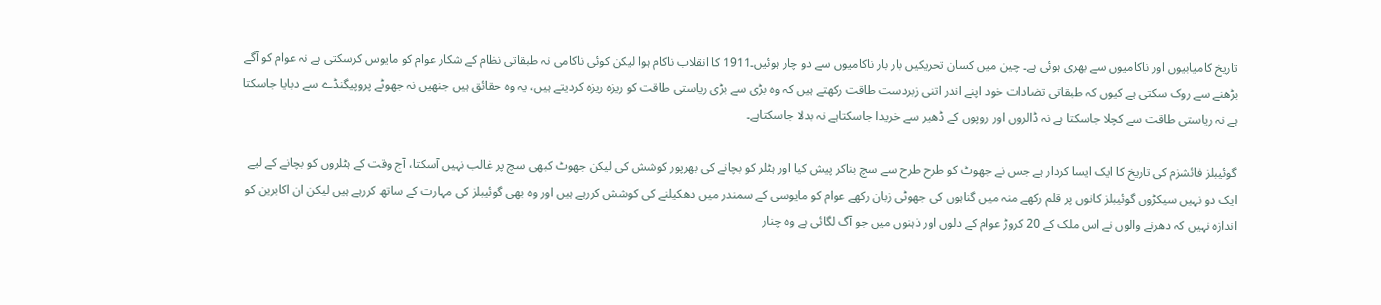تاریخ کامیابیوں اور ناکامیوں سے بھری ہوئی ہے۔ چین میں کسان تحریکیں بار بار ناکامیوں سے دو چار ہوئیں۔1911 کا انقلاب ناکام ہوا لیکن کوئی ناکامی نہ طبقاتی نظام کے شکار عوام کو مایوس کرسکتی ہے نہ عوام کو آگے بڑھنے سے روک سکتی ہے کیوں کہ طبقاتی تضادات خود اپنے اندر اتنی زبردست طاقت رکھتے ہیں کہ وہ بڑی سے بڑی ریاستی طاقت کو ریزہ ریزہ کردیتے ہیں، یہ وہ حقائق ہیں جنھیں نہ جھوٹے پروپیگنڈے سے دبایا جاسکتا ہے نہ ریاستی طاقت سے کچلا جاسکتا ہے نہ ڈالروں اور روپوں کے ڈھیر سے خریدا جاسکتاہے نہ بدلا جاسکتاہے۔

گوئیبلز فائشزم کی تاریخ کا ایک ایسا کردار ہے جس نے جھوٹ کو طرح طرح سے سچ بناکر پیش کیا اور ہٹلر کو بچانے کی بھرپور کوشش کی لیکن جھوٹ کبھی سچ پر غالب نہیں آسکتا، آج وقت کے ہٹلروں کو بچانے کے لیے ایک دو نہیں سیکڑوں گوئیبلز کانوں پر قلم رکھے منہ میں گناہوں کی جھوٹی زبان رکھے عوام کو مایوسی کے سمندر میں دھکیلنے کی کوشش کررہے ہیں اور وہ بھی گوئیبلز کی مہارت کے ساتھ کررہے ہیں لیکن ان اکابرین کو اندازہ نہیں کہ دھرنے والوں نے اس ملک کے 20 کروڑ عوام کے دلوں اور ذہنوں میں جو آگ لگائی ہے وہ چنار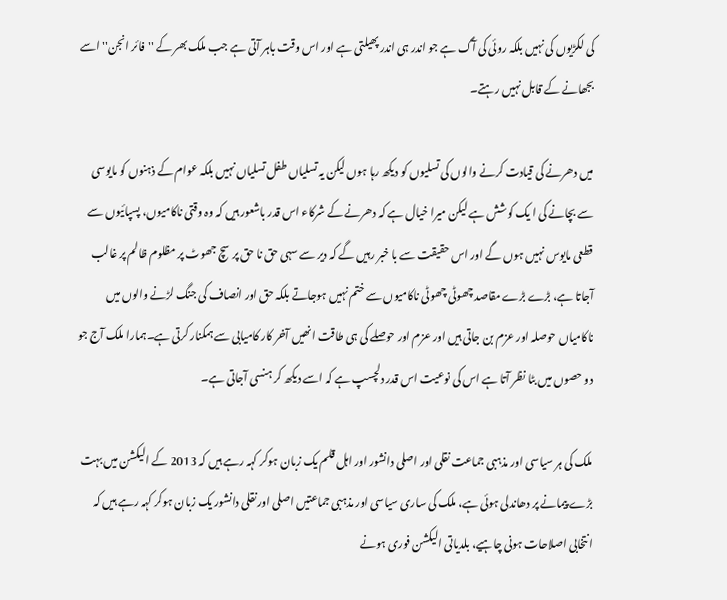کی لکڑیوں کی نہیں بلکہ روئی کی آگ ہے جو اندر ہی اندر پھیلتی ہے اور اس وقت باہر آتی ہے جب ملک بھر کے ''فائر انجن'' اسے بجھانے کے قابل نہیں رہتے۔

میں دھرنے کی قیادت کرنے والوں کی تسلیوں کو دیکھ رہا ہوں لیکن یہ تسلیاں طفل تسلیاں نہیں بلکہ عوام کے ذہنوں کو مایوسی سے بچانے کی ا یک کوشش ہے لیکن میرا خیال ہے کہ دھرنے کے شرکاء اس قدر باشعور ہیں کہ وہ وقتی ناکامیوں، پسپائیوں سے قطعی مایوس نہیں ہوں گے اور اس حقیقت سے با خبر رہیں گے کہ دیر سے سہی حق نا حق پر سچ جھوٹ پر مظلوم ظالم پر غالب آجاتا ہے، بڑے بڑے مقاصد چھوٹی چھوٹی ناکامیوں سے ختم نہیں ہوجاتے بلکہ حق اور انصاف کی جنگ لڑنے والوں میں ناکامیاں حوصلہ اور عزم بن جاتی ہیں اور عزم اور حوصلے کی ہی طاقت انھیں آخر کار کامیابی سے ہمکنار کرتی ہے۔ہمارا ملک آج جو دو حصوں میں بٹا نظر آتا ہے اس کی نوعیت اس قدر دلچسپ ہے کہ اسے دیکھ کر ہنسی آجاتی ہے۔

ملک کی ہر سیاسی اور مذہبی جماعت نقلی اور اصلی دانشور اور اہل قلم یک زبان ہوکر کہہ رہے ہیں کہ 2013 کے الیکشن میں بہت بڑے پیمانے پر دھاندلی ہوئی ہے، ملک کی ساری سیاسی اور مذہبی جماعتیں اصلی اور نقلی دانشور یک زبان ہوکر کہہ رہے ہیں کہ انتخابی اصلاحات ہونی چاہیے، بلدیاتی الیکشن فوری ہونے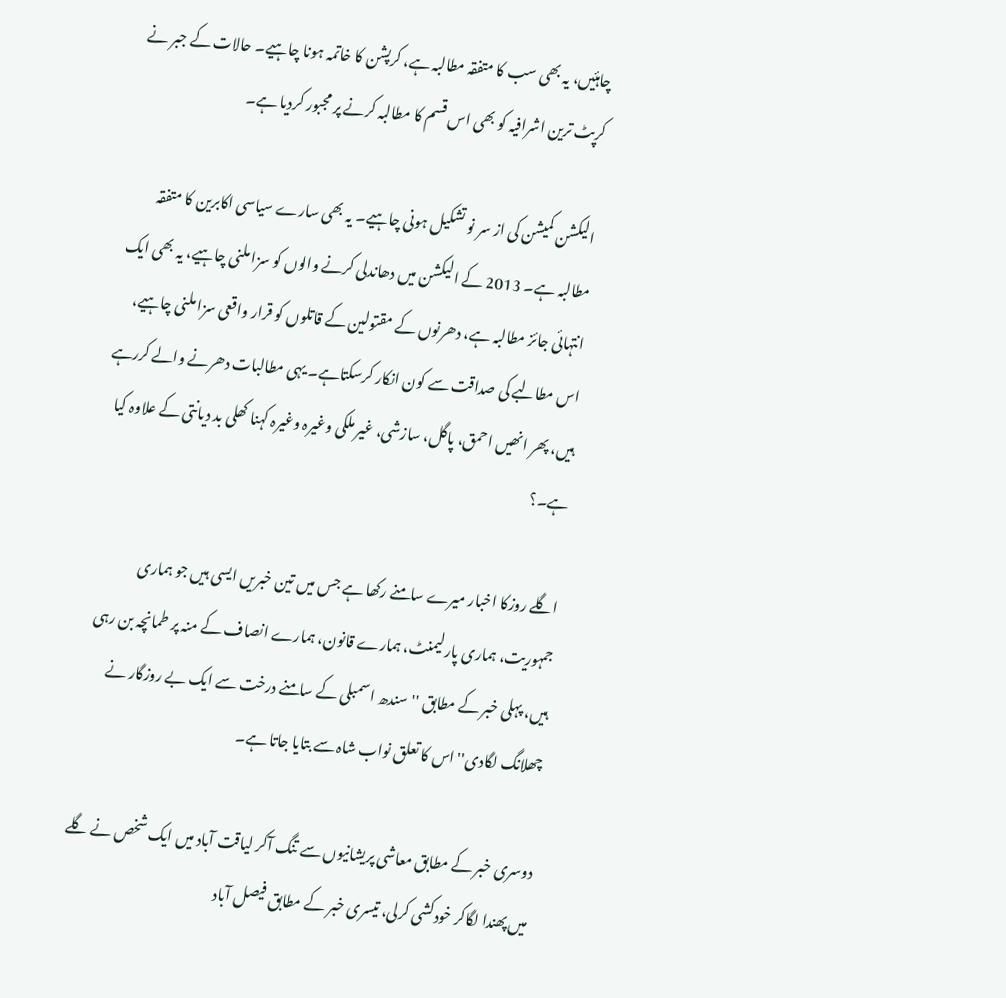چاہئیں، یہ بھی سب کا متفقہ مطالبہ ہے، کرپشن کا خاتمہ ہونا چاہیے۔ حالات کے جبر نے کرپٹ ترین اشرافیہ کو بھی اس قسم کا مطالبہ کرنے پر مجبور کردیا ہے۔

الیکشن کمیشن کی از سر نو تشکیل ہونی چاہیے۔ یہ بھی سارے سیاسی اکابرین کا متفقہ مطالبہ ہے۔ 2013 کے الیکشن میں دھاندلی کرنے والوں کو سزا ملنی چاہیے، یہ بھی ایک انتہائی جائز مطالبہ ہے، دھرنوں کے مقتولین کے قاتلوں کو قرار واقعی سزا ملنی چاہیے، اس مطالبے کی صداقت سے کون انکار کرسکتاہے۔ یہی مطالبات دھرنے والے کررہے ہیں، پھر انھیں احمق، پاگل، سازشی، غیر ملکی وغیرہ وغیرہ کہنا کھلی بد دیانتی کے علاوہ کیا ہے۔؟

اگلے روزکا اخبار میرے سامنے رکھا ہے جس میں تین خبریں ایسی ہیں جو ہماری جمہوریت، ہماری پارلیمنٹ، ہمارے قانون، ہمارے انصاف کے منہ پر طمانچہ بن رہی ہیں، پہلی خبر کے مطابق ''سندھ اسمبلی کے سامنے درخت سے ایک بے روزگار نے چھلانگ لگادی'' اس کا تعلق نواب شاہ سے بتایا جاتا ہے۔

دوسری خبر کے مطابق معاشی پریشانیوں سے تنگ آکر لیاقت آباد میں ایک شخص نے گلے میں پھندا لگاکر خودکشی کرلی، تیسری خبر کے مطابق فیصل آباد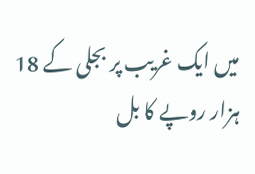میں ایک غریب پر بجلی کے 18 ہزار روپے کا بل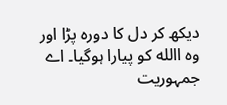دیکھ کر دل کا دورہ پڑا اور وہ االله کو پیارا ہوگیا۔ اے جمہوریت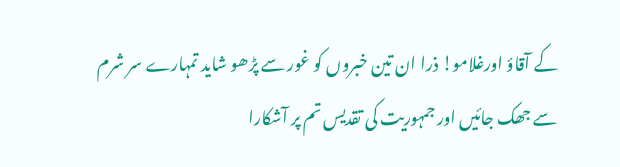کے آقاؤ اورغلامو! ذرا ان تین خبروں کو غور سے پڑھو شاید تمہارے سر شرم سے جھک جائیں اور جمہوریت کی تقدیس تم پر آشکارا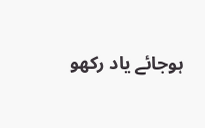ہوجائے یاد رکھو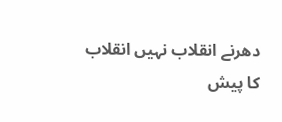دھرنے انقلاب نہیں انقلاب کا پیش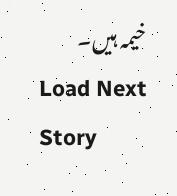خیمہ ہیں۔
Load Next Story